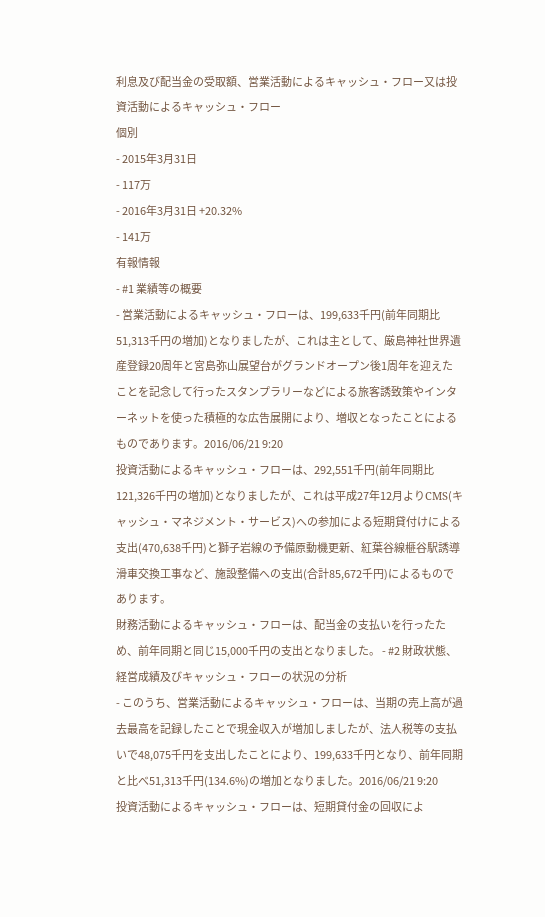利息及び配当金の受取額、営業活動によるキャッシュ・フロー又は投資活動によるキャッシュ・フロー
個別
- 2015年3月31日
- 117万
- 2016年3月31日 +20.32%
- 141万
有報情報
- #1 業績等の概要
- 営業活動によるキャッシュ・フローは、199,633千円(前年同期比51,313千円の増加)となりましたが、これは主として、厳島神社世界遺産登録20周年と宮島弥山展望台がグランドオープン後1周年を迎えたことを記念して行ったスタンプラリーなどによる旅客誘致策やインターネットを使った積極的な広告展開により、増収となったことによるものであります。2016/06/21 9:20
投資活動によるキャッシュ・フローは、292,551千円(前年同期比121,326千円の増加)となりましたが、これは平成27年12月よりCMS(キャッシュ・マネジメント・サービス)への参加による短期貸付けによる支出(470,638千円)と獅子岩線の予備原動機更新、紅葉谷線榧谷駅誘導滑車交換工事など、施設整備への支出(合計85,672千円)によるものであります。
財務活動によるキャッシュ・フローは、配当金の支払いを行ったため、前年同期と同じ15,000千円の支出となりました。 - #2 財政状態、経営成績及びキャッシュ・フローの状況の分析
- このうち、営業活動によるキャッシュ・フローは、当期の売上高が過去最高を記録したことで現金収入が増加しましたが、法人税等の支払いで48,075千円を支出したことにより、199,633千円となり、前年同期と比べ51,313千円(134.6%)の増加となりました。2016/06/21 9:20
投資活動によるキャッシュ・フローは、短期貸付金の回収によ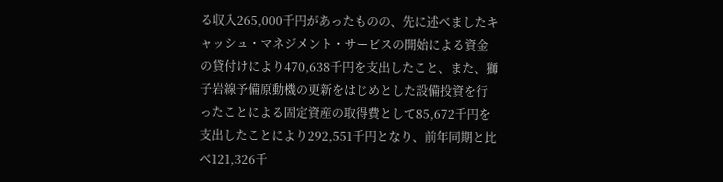る収入265,000千円があったものの、先に述べましたキャッシュ・マネジメント・サービスの開始による資金の貸付けにより470,638千円を支出したこと、また、獅子岩線予備原動機の更新をはじめとした設備投資を行ったことによる固定資産の取得費として85,672千円を支出したことにより292,551千円となり、前年同期と比べ121,326千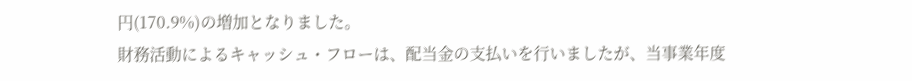円(170.9%)の増加となりました。
財務活動によるキャッシュ・フローは、配当金の支払いを行いましたが、当事業年度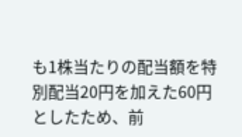も1株当たりの配当額を特別配当20円を加えた60円としたため、前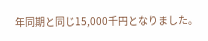年同期と同じ15,000千円となりました。